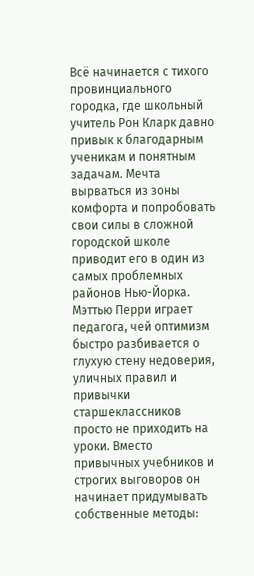Всё начинается с тихого провинциального городка, где школьный учитель Рон Кларк давно привык к благодарным ученикам и понятным задачам. Мечта вырваться из зоны комфорта и попробовать свои силы в сложной городской школе приводит его в один из самых проблемных районов Нью-Йорка. Мэттью Перри играет педагога, чей оптимизм быстро разбивается о глухую стену недоверия, уличных правил и привычки старшеклассников просто не приходить на уроки. Вместо привычных учебников и строгих выговоров он начинает придумывать собственные методы: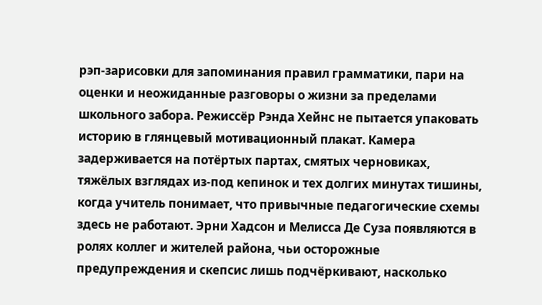рэп-зарисовки для запоминания правил грамматики, пари на оценки и неожиданные разговоры о жизни за пределами школьного забора. Режиссёр Рэнда Хейнс не пытается упаковать историю в глянцевый мотивационный плакат. Камера задерживается на потёртых партах, смятых черновиках, тяжёлых взглядах из-под кепинок и тех долгих минутах тишины, когда учитель понимает, что привычные педагогические схемы здесь не работают. Эрни Хадсон и Мелисса Де Суза появляются в ролях коллег и жителей района, чьи осторожные предупреждения и скепсис лишь подчёркивают, насколько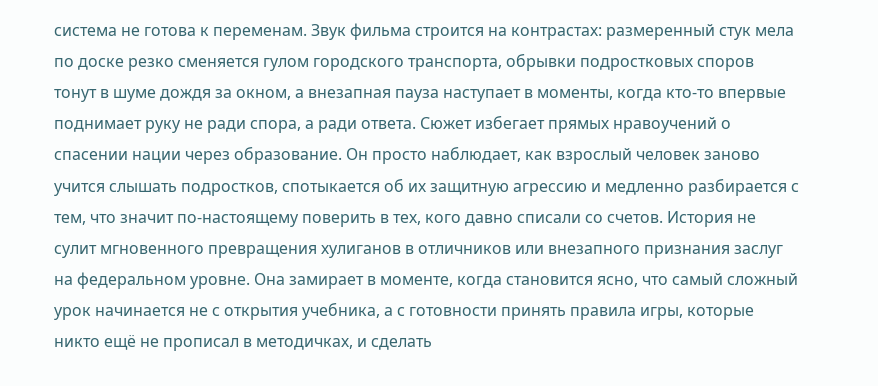система не готова к переменам. Звук фильма строится на контрастах: размеренный стук мела по доске резко сменяется гулом городского транспорта, обрывки подростковых споров тонут в шуме дождя за окном, а внезапная пауза наступает в моменты, когда кто-то впервые поднимает руку не ради спора, а ради ответа. Сюжет избегает прямых нравоучений о спасении нации через образование. Он просто наблюдает, как взрослый человек заново учится слышать подростков, спотыкается об их защитную агрессию и медленно разбирается с тем, что значит по-настоящему поверить в тех, кого давно списали со счетов. История не сулит мгновенного превращения хулиганов в отличников или внезапного признания заслуг на федеральном уровне. Она замирает в моменте, когда становится ясно, что самый сложный урок начинается не с открытия учебника, а с готовности принять правила игры, которые никто ещё не прописал в методичках, и сделать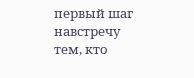первый шаг навстречу тем, кто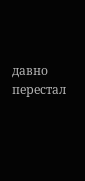давно перестал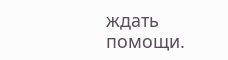ждать помощи.